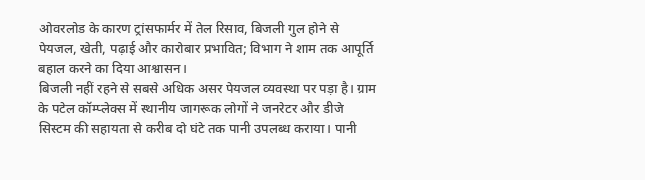ओवरलोड के कारण ट्रांसफार्मर में तेल रिसाव, बिजली गुल होने से पेयजल, खेती, पढ़ाई और कारोबार प्रभावित; विभाग ने शाम तक आपूर्ति बहाल करने का दिया आश्वासन।
बिजली नहीं रहने से सबसे अधिक असर पेयजल व्यवस्था पर पड़ा है। ग्राम के पटेल कॉम्प्लेक्स में स्थानीय जागरूक लोगों ने जनरेटर और डीजे सिस्टम की सहायता से करीब दो घंटे तक पानी उपलब्ध कराया। पानी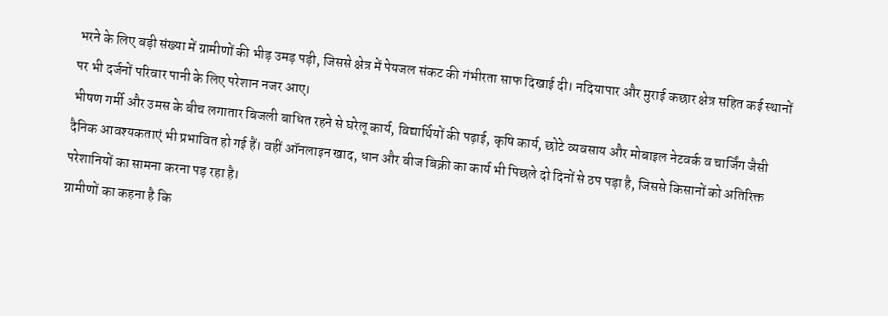भरने के लिए बड़ी संख्या में ग्रामीणों की भीड़ उमड़ पड़ी, जिससे क्षेत्र में पेयजल संकट की गंभीरता साफ दिखाई दी। नदियापार और मुराई कछार क्षेत्र सहित कई स्थानों पर भी दर्जनों परिवार पानी के लिए परेशान नजर आए।
भीषण गर्मी और उमस के बीच लगातार बिजली बाधित रहने से घरेलू कार्य, विद्यार्थियों की पढ़ाई, कृषि कार्य, छोटे व्यवसाय और मोबाइल नेटवर्क व चार्जिंग जैसी दैनिक आवश्यकताएं भी प्रभावित हो गई हैं। वहीं ऑनलाइन खाद, धान और बीज बिक्री का कार्य भी पिछले दो दिनों से ठप पड़ा है, जिससे किसानों को अतिरिक्त परेशानियों का सामना करना पड़ रहा है।
ग्रामीणों का कहना है कि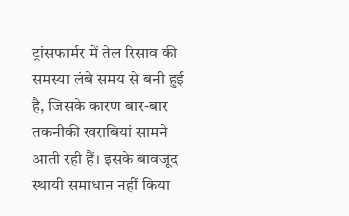ट्रांसफार्मर में तेल रिसाव की समस्या लंबे समय से बनी हुई है, जिसके कारण बार-बार तकनीकी खराबियां सामने आती रही हैं। इसके बावजूद स्थायी समाधान नहीं किया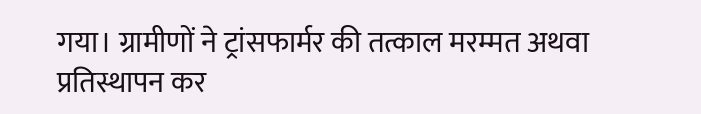गया। ग्रामीणों ने ट्रांसफार्मर की तत्काल मरम्मत अथवा प्रतिस्थापन कर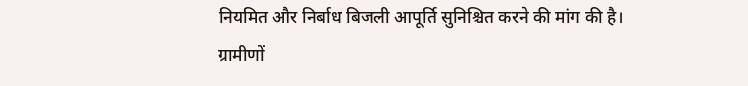नियमित और निर्बाध बिजली आपूर्ति सुनिश्चित करने की मांग की है।
ग्रामीणों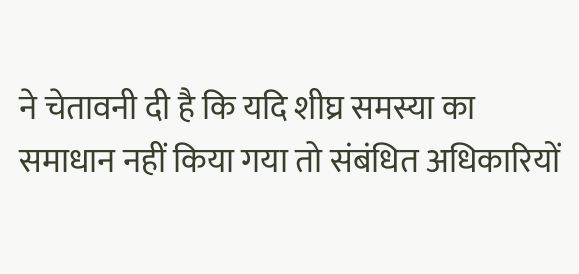ने चेतावनी दी है कि यदि शीघ्र समस्या का समाधान नहीं किया गया तो संबंधित अधिकारियों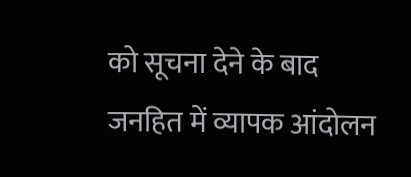को सूचना देने के बाद जनहित में व्यापक आंदोलन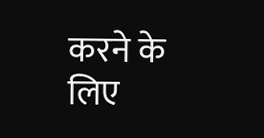करने के लिए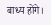बाध्य होंगे।